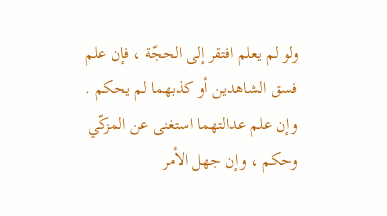ولو لم يعلم افتقر إلى الحجّة ، فإن علم فسق الشاهدين أو كذبهما لم يحكم .
وإن علم عدالتهما استغنى عن المزكّي وحكم ، وإن جهل الأمر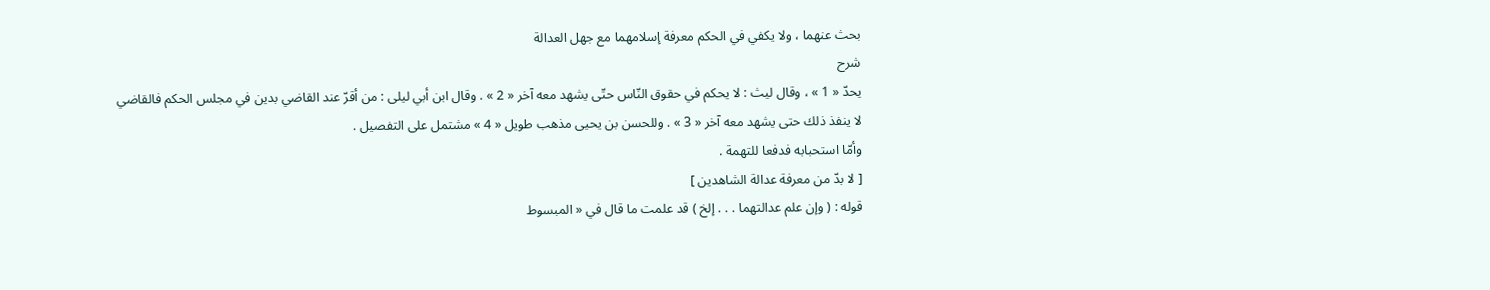بحث عنهما ، ولا يكفي في الحكم معرفة إسلامهما مع جهل العدالة
شرح
يحدّ « 1 » ، وقال ليث : لا يحكم في حقوق النّاس حتّى يشهد معه آخر « 2 » . وقال ابن أبي ليلى : من أقرّ عند القاضي بدين في مجلس الحكم فالقاضي لا ينفذ ذلك حتى يشهد معه آخر « 3 » . وللحسن بن يحيى مذهب طويل « 4 » مشتمل على التفصيل .
وأمّا استحبابه فدفعا للتهمة .
[ لا بدّ من معرفة عدالة الشاهدين ]
قوله : ( وإن علم عدالتهما . . . إلخ ) قد علمت ما قال في « المبسوط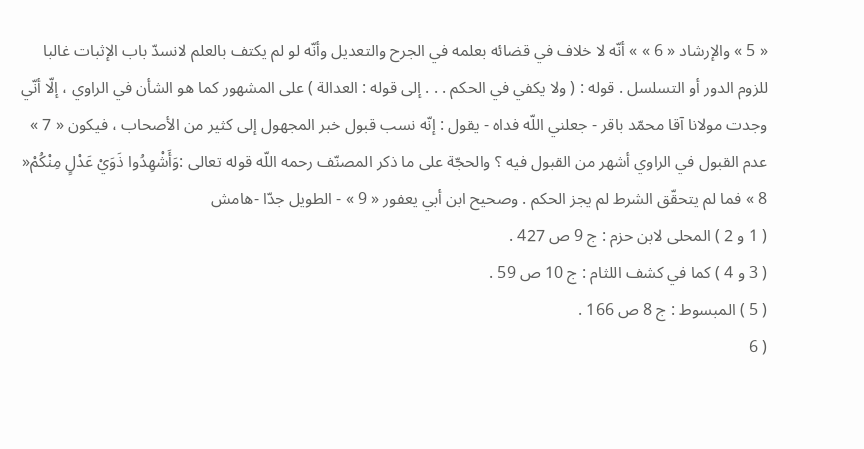« 5 » والإرشاد « 6 » » أنّه لا خلاف في قضائه بعلمه في الجرح والتعديل وأنّه لو لم يكتف بالعلم لانسدّ باب الإثبات غالبا للزوم الدور أو التسلسل . قوله : ( ولا يكفي في الحكم . . . إلى قوله : العدالة ) على المشهور كما هو الشأن في الراوي ، إلّا أنّي وجدت مولانا آقا محمّد باقر - جعلني اللّه فداه - يقول : إنّه نسب قبول خبر المجهول إلى كثير من الأصحاب ، فيكون « 7 » عدم القبول في الراوي أشهر من القبول فيه ؟ والحجّة على ما ذكر المصنّف رحمه اللّه قوله تعالى :وَأَشْهِدُوا ذَوَيْ عَدْلٍ مِنْكُمْ« 8 » فما لم يتحقّق الشرط لم يجز الحكم . وصحيح ابن أبي يعفور « 9 » - الطويل جدّا -هامش
( 1 و 2 ) المحلى لابن حزم : ج 9 ص 427 .
( 3 و 4 ) كما في كشف اللثام : ج 10 ص 59 .
( 5 ) المبسوط : ج 8 ص 166 .
( 6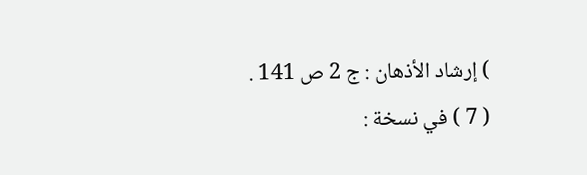) إرشاد الأذهان : ج 2 ص 141 .
( 7 ) في نسخة :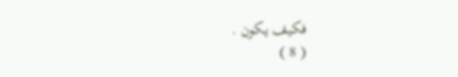فكيف يكون .
( 8 )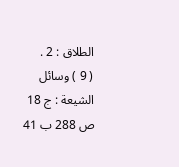الطلاق : 2 .
( 9 ) وسائل الشيعة : ج 18 ص 288 ب 41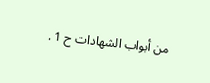من أبواب الشهادات ح 1 .